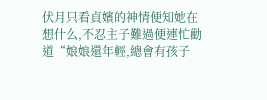伏月只看貞嬪的神情便知她在想什么,不忍主子難過便連忙勸道“娘娘還年輕,總會有孩子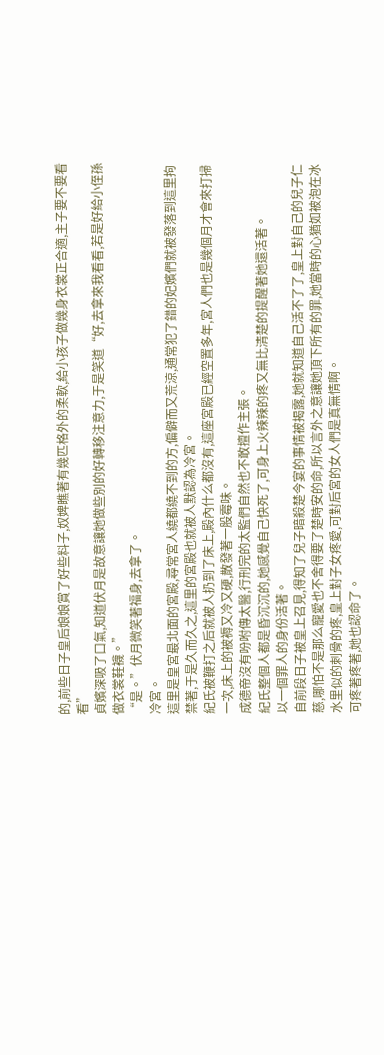的,前些日子皇后娘娘賞了好些料子,奴婢瞧著有幾匹格外的柔軟,給小孩子做幾身衣裳正合適,主子要不要看看”
貞嬪深吸了口氣,知道伏月是故意讓她做些別的好轉移注意力,于是笑道“好,去拿來我看看,若是好給小侄孫做衣裳鞋襪。”
“是。”伏月微笑著福身,去拿了。
冷宮。
這里是皇宮最北面的宮殿,尋常宮人繞都繞不到的方,偏僻而又荒涼,通常犯了錯的妃嬪們就被發落到這里拘禁著,于是久而久之,這里的宮殿也就被人默認為冷宮。
紀氏被鞭打之后就被人扔到了床上,殿內什么都沒有,這座宮殿已經空置多年,宮人們也是幾個月才會來打掃一次,床上的被褥又冷又硬,散發著一股霉味。
成德帝沒有吩咐傳太醫,行刑完的太監們自然也不敢擅作主張。
紀氏整個人都是昏沉沉的,她感覺自己快死了,可身上火辣辣的疼又無比清楚的提醒著她還活著。
以一個罪人的身份活著。
自前段日子被皇上召見,得知了兒子暗殺楚今宴的事情被揭露,她就知道自己活不了了,皇上對自己的兒子仁慈,哪怕不是那么寵愛也不舍得要了楚時安的命,所以言外之意讓她頂下所有的罪,她當時的心猶如被泡在冰水里似的刺骨的疼,皇上對子女疼愛,可對后宮的女人們是真無情啊。
可疼著疼著,她也認命了。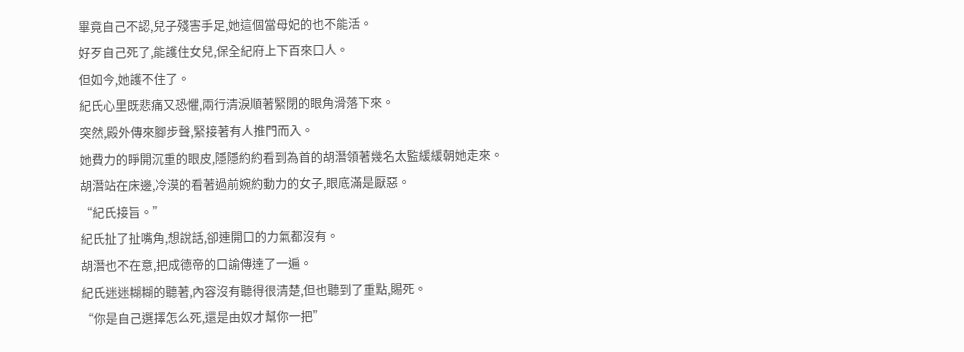畢竟自己不認,兒子殘害手足,她這個當母妃的也不能活。
好歹自己死了,能護住女兒,保全紀府上下百來口人。
但如今,她護不住了。
紀氏心里既悲痛又恐懼,兩行清淚順著緊閉的眼角滑落下來。
突然,殿外傳來腳步聲,緊接著有人推門而入。
她費力的睜開沉重的眼皮,隱隱約約看到為首的胡潛領著幾名太監緩緩朝她走來。
胡潛站在床邊,冷漠的看著過前婉約動力的女子,眼底滿是厭惡。
“紀氏接旨。”
紀氏扯了扯嘴角,想說話,卻連開口的力氣都沒有。
胡潛也不在意,把成德帝的口諭傳達了一遍。
紀氏迷迷糊糊的聽著,內容沒有聽得很清楚,但也聽到了重點,賜死。
“你是自己選擇怎么死,還是由奴才幫你一把”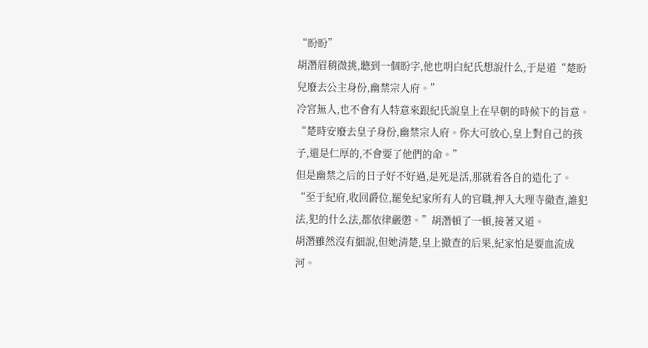“盼盼”
胡潛眉稍微挑,聽到一個盼字,他也明白紀氏想說什么,于是道“楚盼兒廢去公主身份,幽禁宗人府。”
冷宮無人,也不會有人特意來跟紀氏說皇上在早朝的時候下的旨意。
“楚時安廢去皇子身份,幽禁宗人府。你大可放心,皇上對自己的孩子,還是仁厚的,不會要了他們的命。”
但是幽禁之后的日子好不好過,是死是活,那就看各自的造化了。
“至于紀府,收回爵位,罷免紀家所有人的官職,押入大理寺徹查,誰犯法,犯的什么法,都依律嚴懲。”胡潛頓了一頓,接著又道。
胡潛雖然沒有細說,但她清楚,皇上撤查的后果,紀家怕是要血流成河。